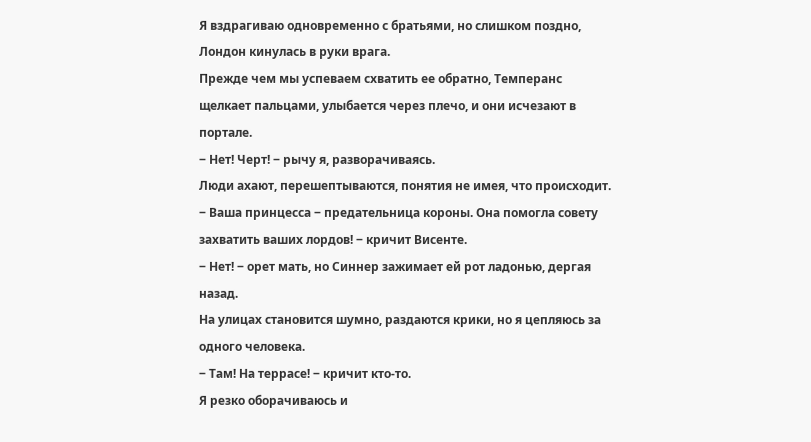Я вздрагиваю одновременно с братьями, но слишком поздно, Лондон кинулась в руки врага.
Прежде чем мы успеваем схватить ее обратно, Темперанс щелкает пальцами, улыбается через плечо, и они исчезают в портале.
‒ Нет! Черт! ‒ рычу я, разворачиваясь.
Люди ахают, перешептываются, понятия не имея, что происходит.
‒ Ваша принцесса ‒ предательница короны. Она помогла совету захватить ваших лордов! ‒ кричит Висенте.
‒ Нет! ‒ орет мать, но Синнер зажимает ей рот ладонью, дергая назад.
На улицах становится шумно, раздаются крики, но я цепляюсь за одного человека.
‒ Там! На террасе! ‒ кричит кто-то.
Я резко оборачиваюсь и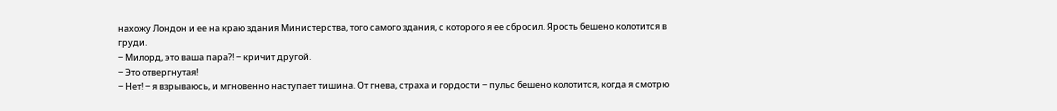нахожу Лондон и ее на краю здания Министерства, того самого здания, с которого я ее сбросил. Ярость бешено колотится в груди.
‒ Милорд, это ваша пара?! ‒ кричит другой.
‒ Это отвергнутая!
‒ Нет! ‒ я взрываюсь, и мгновенно наступает тишина. От гнева, страха и гордости ‒ пульс бешено колотится, когда я смотрю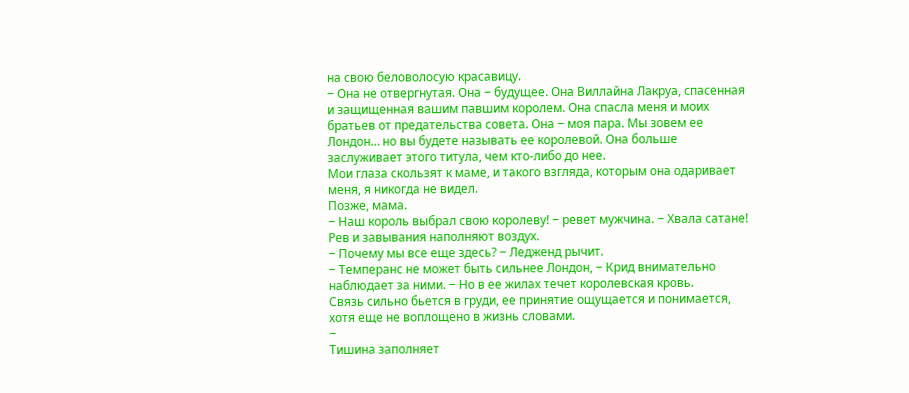на свою беловолосую красавицу.
‒ Она не отвергнутая. Она ‒ будущее. Она Виллайна Лакруа, спасенная и защищенная вашим павшим королем. Она спасла меня и моих братьев от предательства совета. Она ‒ моя пара. Мы зовем ее Лондон… но вы будете называть ее королевой. Она больше заслуживает этого титула, чем кто-либо до нее.
Мои глаза скользят к маме, и такого взгляда, которым она одаривает меня, я никогда не видел.
Позже, мама.
‒ Наш король выбрал свою королеву! ‒ ревет мужчина. ‒ Хвала сатане!
Рев и завывания наполняют воздух.
‒ Почему мы все еще здесь? ‒ Ледженд рычит.
‒ Темперанс не может быть сильнее Лондон, ‒ Крид внимательно наблюдает за ними. ‒ Но в ее жилах течет королевская кровь.
Связь сильно бьется в груди, ее принятие ощущается и понимается, хотя еще не воплощено в жизнь словами.
‒
Тишина заполняет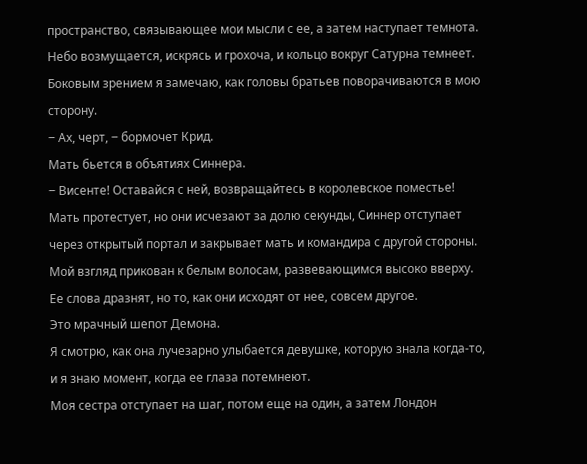пространство, связывающее мои мысли с ее, а затем наступает темнота.
Небо возмущается, искрясь и грохоча, и кольцо вокруг Сатурна темнеет.
Боковым зрением я замечаю, как головы братьев поворачиваются в мою сторону.
‒ Ах, черт, ‒ бормочет Крид.
Мать бьется в объятиях Синнера.
‒ Висенте! Оставайся с ней, возвращайтесь в королевское поместье!
Мать протестует, но они исчезают за долю секунды, Синнер отступает через открытый портал и закрывает мать и командира с другой стороны.
Мой взгляд прикован к белым волосам, развевающимся высоко вверху.
Ее слова дразнят, но то, как они исходят от нее, совсем другое.
Это мрачный шепот Демона.
Я смотрю, как она лучезарно улыбается девушке, которую знала когда-то, и я знаю момент, когда ее глаза потемнеют.
Моя сестра отступает на шаг, потом еще на один, а затем Лондон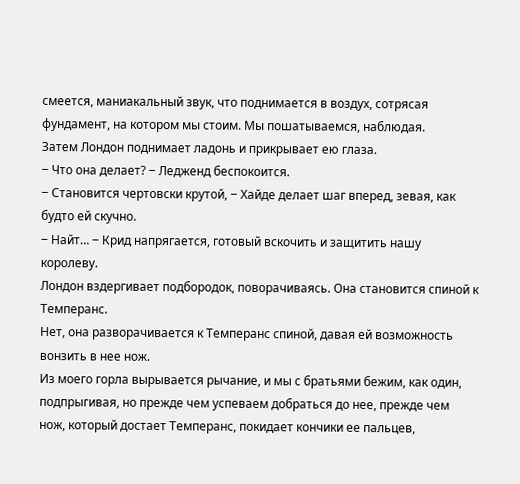смеется, маниакальный звук, что поднимается в воздух, сотрясая фундамент, на котором мы стоим. Мы пошатываемся, наблюдая.
Затем Лондон поднимает ладонь и прикрывает ею глаза.
‒ Что она делает? ‒ Ледженд беспокоится.
‒ Становится чертовски крутой, ‒ Хайде делает шаг вперед, зевая, как будто ей скучно.
‒ Найт… ‒ Крид напрягается, готовый вскочить и защитить нашу королеву.
Лондон вздергивает подбородок, поворачиваясь. Она становится спиной к Темперанс.
Нет, она разворачивается к Темперанс спиной, давая ей возможность вонзить в нее нож.
Из моего горла вырывается рычание, и мы с братьями бежим, как один, подпрыгивая, но прежде чем успеваем добраться до нее, прежде чем нож, который достает Темперанс, покидает кончики ее пальцев,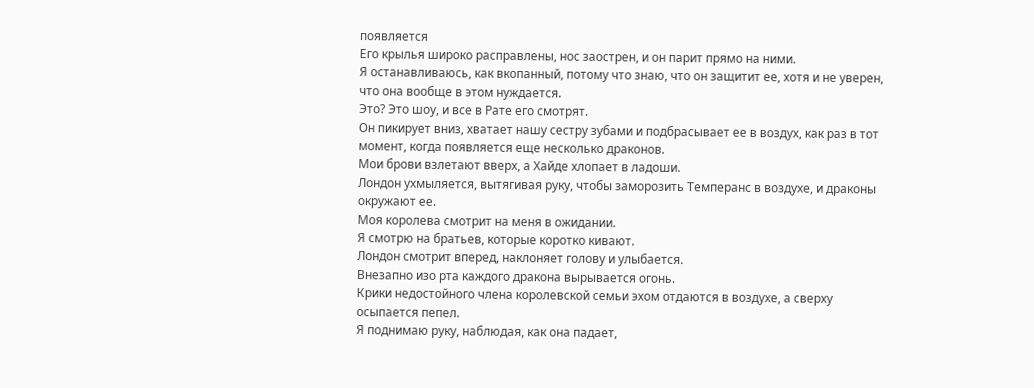появляется
Его крылья широко расправлены, нос заострен, и он парит прямо на ними.
Я останавливаюсь, как вкопанный, потому что знаю, что он защитит ее, хотя и не уверен, что она вообще в этом нуждается.
Это? Это шоу, и все в Рате его смотрят.
Он пикирует вниз, хватает нашу сестру зубами и подбрасывает ее в воздух, как раз в тот момент, когда появляется еще несколько драконов.
Мои брови взлетают вверх, а Хайде хлопает в ладоши.
Лондон ухмыляется, вытягивая руку, чтобы заморозить Темперанс в воздухе, и драконы окружают ее.
Моя королева смотрит на меня в ожидании.
Я смотрю на братьев, которые коротко кивают.
Лондон смотрит вперед, наклоняет голову и улыбается.
Внезапно изо рта каждого дракона вырывается огонь.
Крики недостойного члена королевской семьи эхом отдаются в воздухе, а сверху осыпается пепел.
Я поднимаю руку, наблюдая, как она падает,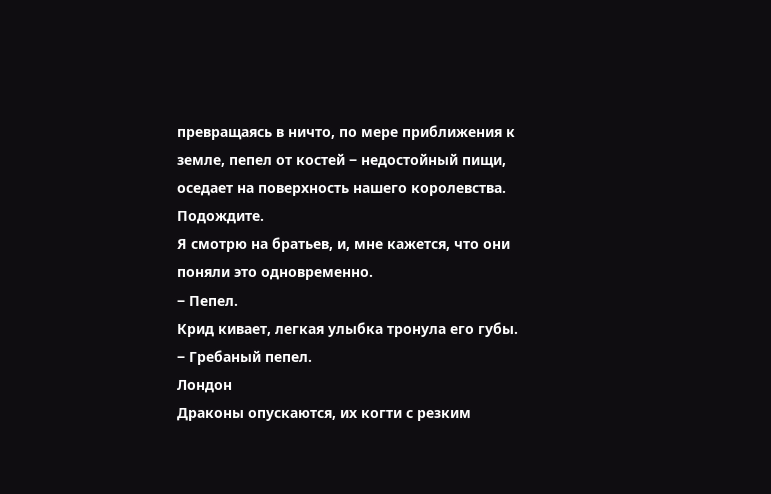превращаясь в ничто, по мере приближения к земле, пепел от костей ‒ недостойный пищи, оседает на поверхность нашего королевства.
Подождите.
Я смотрю на братьев, и, мне кажется, что они поняли это одновременно.
‒ Пепел.
Крид кивает, легкая улыбка тронула его губы.
‒ Гребаный пепел.
Лондон
Драконы опускаются, их когти с резким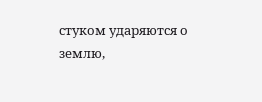стуком ударяются о землю,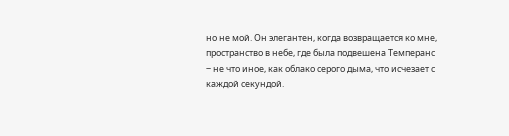но не мой. Он элегантен, когда возвращается ко мне, пространство в небе, где была подвешена Темперанс ‒ не что иное, как облако серого дыма, что исчезает с каждой секундой.